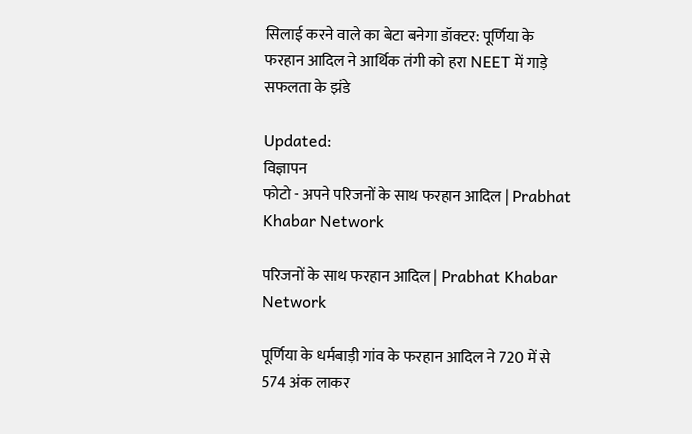सिलाई करने वाले का बेटा बनेगा डॉक्टर: पूर्णिया के फरहान आदिल ने आर्थिक तंगी को हरा NEET में गाड़े सफलता के झंडे

Updated:
विज्ञापन
फोटो - अपने परिजनों के साथ फरहान आदिल | Prabhat Khabar Network

परिजनों के साथ फरहान आदिल | Prabhat Khabar Network

पूर्णिया के धर्मबाड़ी गांव के फरहान आदिल ने 720 में से 574 अंक लाकर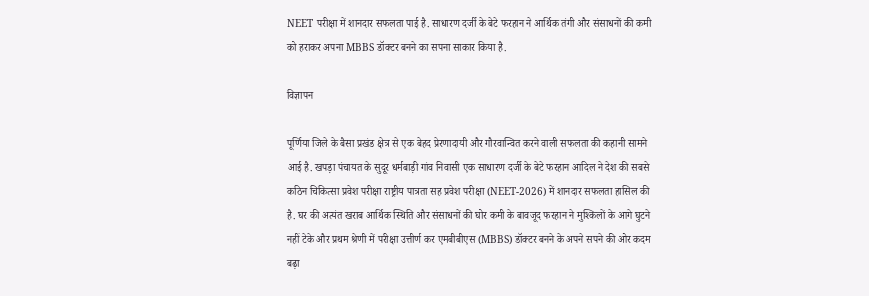NEET परीक्षा में शानदार सफलता पाई है. साधारण दर्जी के बेटे फरहान ने आर्थिक तंगी और संसाधनों की कमी को हराकर अपना MBBS डॉक्टर बनने का सपना साकार किया है.

विज्ञापन

पूर्णिया जिले के बैसा प्रखंड क्षेत्र से एक बेहद प्रेरणादायी और गौरवान्वित करने वाली सफलता की कहानी सामने आई है. खपड़ा पंचायत के सुदूर धर्मबाड़ी गांव निवासी एक साधारण दर्जी के बेटे फरहान आदिल ने देश की सबसे कठिन चिकित्सा प्रवेश परीक्षा राष्ट्रीय पात्रता सह प्रवेश परीक्षा (NEET-2026) में शानदार सफलता हासिल की है. घर की अत्यंत खराब आर्थिक स्थिति और संसाधनों की घोर कमी के बावजूद फरहान ने मुश्किलों के आगे घुटने नहीं टेके और प्रथम श्रेणी में परीक्षा उत्तीर्ण कर एमबीबीएस (MBBS) डॉक्टर बनने के अपने सपने की ओर कदम बढ़ा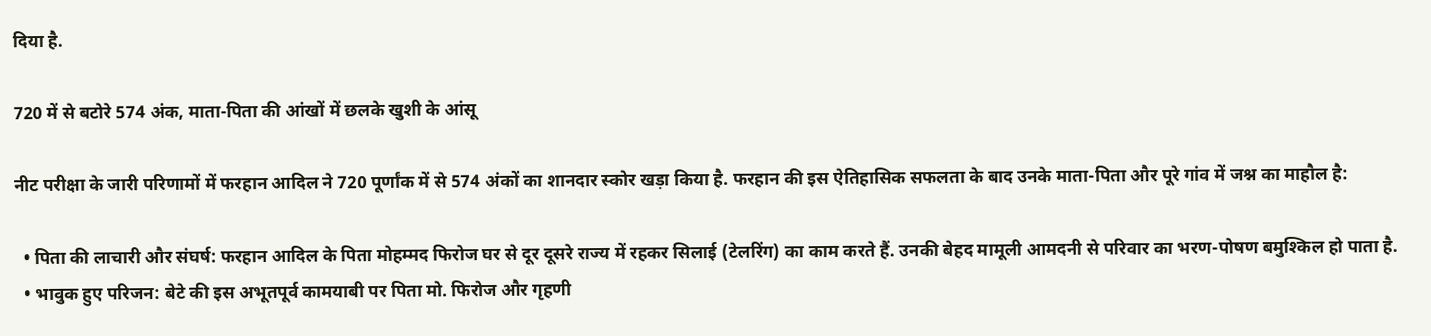दिया है.

720 में से बटोरे 574 अंक, माता-पिता की आंखों में छलके खुशी के आंसू

नीट परीक्षा के जारी परिणामों में फरहान आदिल ने 720 पूर्णांक में से 574 अंकों का शानदार स्कोर खड़ा किया है. फरहान की इस ऐतिहासिक सफलता के बाद उनके माता-पिता और पूरे गांव में जश्न का माहौल है:

  • पिता की लाचारी और संघर्ष: फरहान आदिल के पिता मोहम्मद फिरोज घर से दूर दूसरे राज्य में रहकर सिलाई (टेलरिंग) का काम करते हैं. उनकी बेहद मामूली आमदनी से परिवार का भरण-पोषण बमुश्किल हो पाता है.
  • भावुक हुए परिजन: बेटे की इस अभूतपूर्व कामयाबी पर पिता मो. फिरोज और गृहणी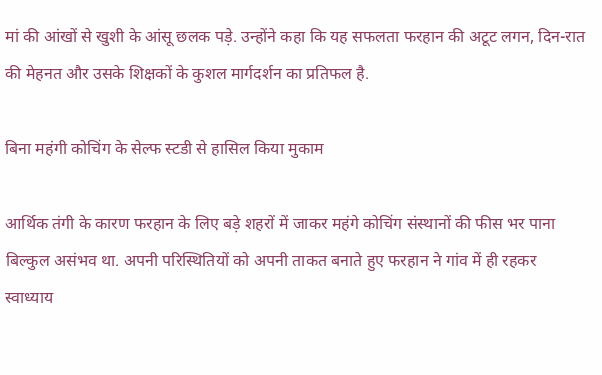मां की आंखों से खुशी के आंसू छलक पड़े. उन्होंने कहा कि यह सफलता फरहान की अटूट लगन, दिन-रात की मेहनत और उसके शिक्षकों के कुशल मार्गदर्शन का प्रतिफल है.

बिना महंगी कोचिंग के सेल्फ स्टडी से हासिल किया मुकाम

आर्थिक तंगी के कारण फरहान के लिए बड़े शहरों में जाकर महंगे कोचिंग संस्थानों की फीस भर पाना बिल्कुल असंभव था. अपनी परिस्थितियों को अपनी ताकत बनाते हुए फरहान ने गांव में ही रहकर स्वाध्याय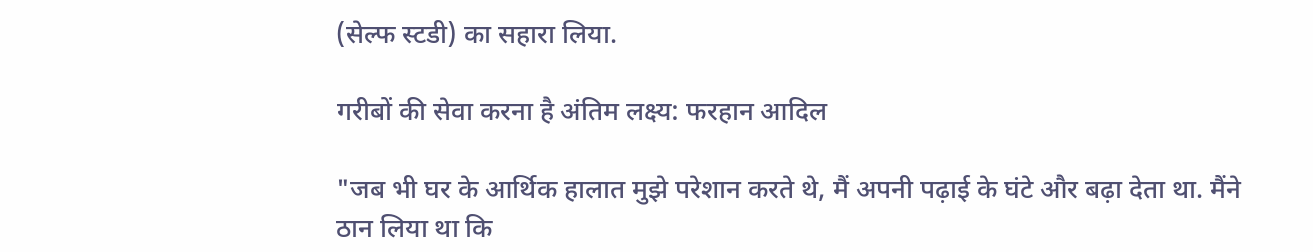(सेल्फ स्टडी) का सहारा लिया.

गरीबों की सेवा करना है अंतिम लक्ष्य: फरहान आदिल

"जब भी घर के आर्थिक हालात मुझे परेशान करते थे, मैं अपनी पढ़ाई के घंटे और बढ़ा देता था. मैंने ठान लिया था कि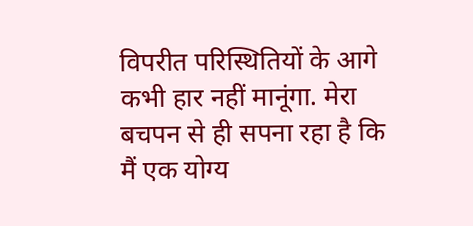विपरीत परिस्थितियों के आगे कभी हार नहीं मानूंगा. मेरा बचपन से ही सपना रहा है कि मैं एक योग्य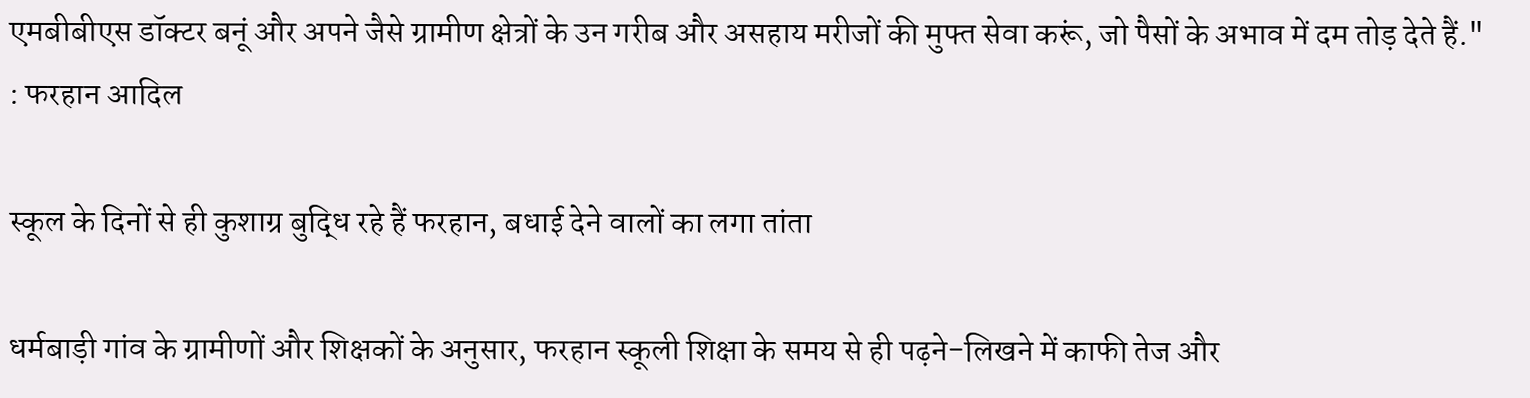एमबीबीएस डॉक्टर बनूं और अपने जैसे ग्रामीण क्षेत्रों के उन गरीब और असहाय मरीजों की मुफ्त सेवा करूं, जो पैसों के अभाव में दम तोड़ देते हैं." : फरहान आदिल

स्कूल के दिनों से ही कुशाग्र बुद्धि रहे हैं फरहान, बधाई देने वालों का लगा तांता

धर्मबाड़ी गांव के ग्रामीणों और शिक्षकों के अनुसार, फरहान स्कूली शिक्षा के समय से ही पढ़ने-लिखने में काफी तेज और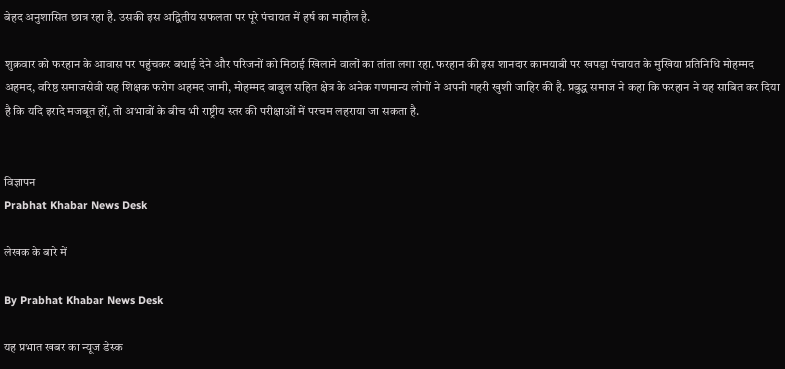बेहद अनुशासित छात्र रहा है. उसकी इस अद्वितीय सफलता पर पूरे पंचायत में हर्ष का माहौल है.

शुक्रवार को फरहान के आवास पर पहुंचकर बधाई देने और परिजनों को मिठाई खिलाने वालों का तांता लगा रहा. फरहान की इस शानदार कामयाबी पर खपड़ा पंचायत के मुखिया प्रतिनिधि मोहम्मद अहमद, वरिष्ठ समाजसेवी सह शिक्षक फरोग अहमद जामी, मोहम्मद बाबुल सहित क्षेत्र के अनेक गणमान्य लोगों ने अपनी गहरी खुशी जाहिर की है. प्रबुद्ध समाज ने कहा कि फरहान ने यह साबित कर दिया है कि यदि इरादे मजबूत हों, तो अभावों के बीच भी राष्ट्रीय स्तर की परीक्षाओं में परचम लहराया जा सकता है.


विज्ञापन
Prabhat Khabar News Desk

लेखक के बारे में

By Prabhat Khabar News Desk

यह प्रभात खबर का न्यूज डेस्क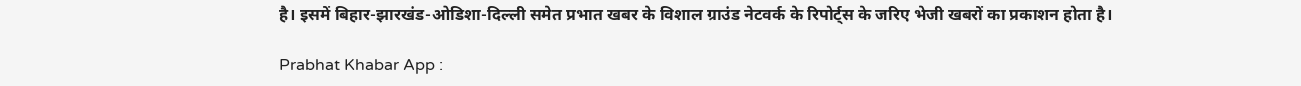है। इसमें बिहार-झारखंड-ओडिशा-दिल्‍ली समेत प्रभात खबर के विशाल ग्राउंड नेटवर्क के रिपोर्ट्स के जरिए भेजी खबरों का प्रकाशन होता है।

Prabhat Khabar App :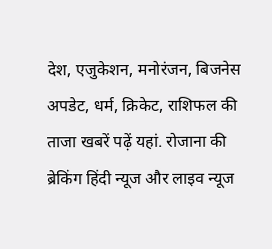देश, एजुकेशन, मनोरंजन, बिजनेस अपडेट, धर्म, क्रिकेट, राशिफल की ताजा खबरें पढ़ें यहां. रोजाना की ब्रेकिंग हिंदी न्यूज और लाइव न्यूज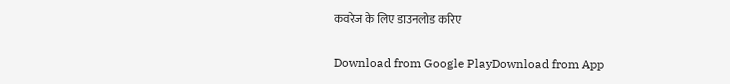कवरेज के लिए डाउनलोड करिए

Download from Google PlayDownload from App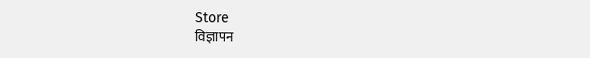Store
विज्ञापन